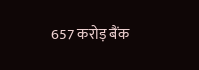657 करोड़ बैंक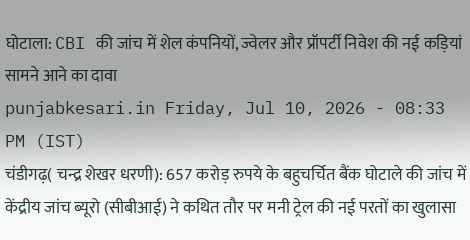घोटाला: CBI की जांच में शेल कंपनियों, ज्वेलर और प्रॉपर्टी निवेश की नई कड़ियां सामने आने का दावा
punjabkesari.in Friday, Jul 10, 2026 - 08:33 PM (IST)
चंडीगढ़( चन्द्र शेखर धरणी): 657 करोड़ रुपये के बहुचर्चित बैंक घोटाले की जांच में केंद्रीय जांच ब्यूरो (सीबीआई) ने कथित तौर पर मनी ट्रेल की नई परतों का खुलासा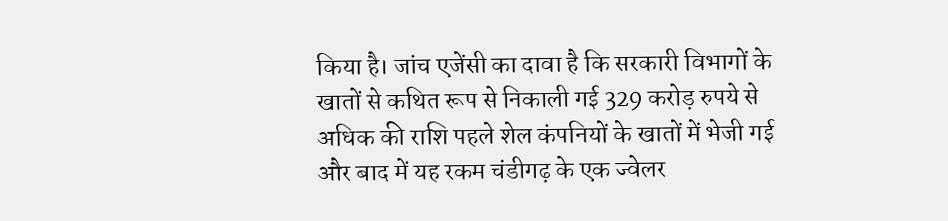किया है। जांच एजेंसी का दावा है कि सरकारी विभागों के खातों से कथित रूप से निकाली गई 329 करोड़ रुपये से अधिक की राशि पहले शेल कंपनियों के खातों में भेजी गई और बाद में यह रकम चंडीगढ़ के एक ज्वेलर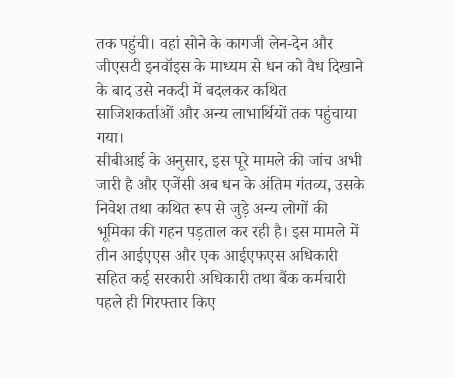तक पहुंची। वहां सोने के कागजी लेन-देन और जीएसटी इनवॉइस के माध्यम से धन को वैध दिखाने के बाद उसे नकदी में बदलकर कथित साजिशकर्ताओं और अन्य लाभार्थियों तक पहुंचाया गया।
सीबीआई के अनुसार, इस पूरे मामले की जांच अभी जारी है और एजेंसी अब धन के अंतिम गंतव्य, उसके निवेश तथा कथित रूप से जुड़े अन्य लोगों की भूमिका की गहन पड़ताल कर रही है। इस मामले में तीन आईएएस और एक आईएफएस अधिकारी सहित कई सरकारी अधिकारी तथा बैंक कर्मचारी पहले ही गिरफ्तार किए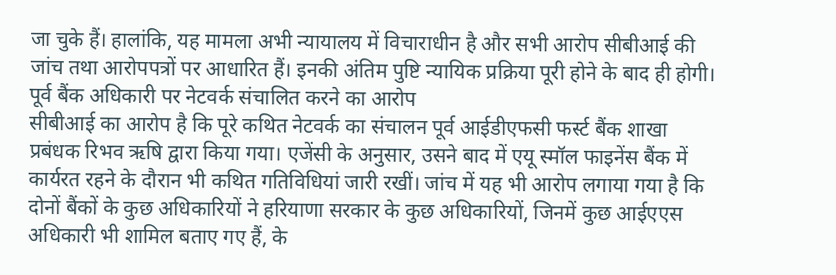जा चुके हैं। हालांकि, यह मामला अभी न्यायालय में विचाराधीन है और सभी आरोप सीबीआई की जांच तथा आरोपपत्रों पर आधारित हैं। इनकी अंतिम पुष्टि न्यायिक प्रक्रिया पूरी होने के बाद ही होगी।
पूर्व बैंक अधिकारी पर नेटवर्क संचालित करने का आरोप
सीबीआई का आरोप है कि पूरे कथित नेटवर्क का संचालन पूर्व आईडीएफसी फर्स्ट बैंक शाखा प्रबंधक रिभव ऋषि द्वारा किया गया। एजेंसी के अनुसार, उसने बाद में एयू स्मॉल फाइनेंस बैंक में कार्यरत रहने के दौरान भी कथित गतिविधियां जारी रखीं। जांच में यह भी आरोप लगाया गया है कि दोनों बैंकों के कुछ अधिकारियों ने हरियाणा सरकार के कुछ अधिकारियों, जिनमें कुछ आईएएस अधिकारी भी शामिल बताए गए हैं, के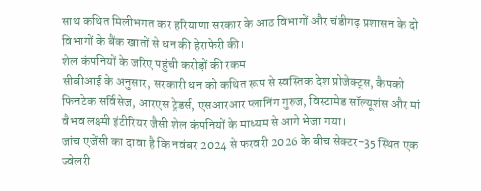साथ कथित मिलीभगत कर हरियाणा सरकार के आठ विभागों और चंडीगढ़ प्रशासन के दो विभागों के बैंक खातों से धन की हेराफेरी की।
शेल कंपनियों के जरिए पहुंची करोड़ों की रकम
सीबीआई के अनुसार, सरकारी धन को कथित रूप से स्वस्तिक देश प्रोजेक्ट्स, कैपको फिनटेक सर्विसेज, आरएस ट्रेडर्स, एसआरआर प्लानिंग गुरुज, विस्टामेड सॉल्यूशंस और मां वैभव लक्ष्मी इंटीरियर जैसी शेल कंपनियों के माध्यम से आगे भेजा गया।
जांच एजेंसी का दावा है कि नवंबर 2024 से फरवरी 2026 के बीच सेक्टर-35 स्थित एक ज्वेलरी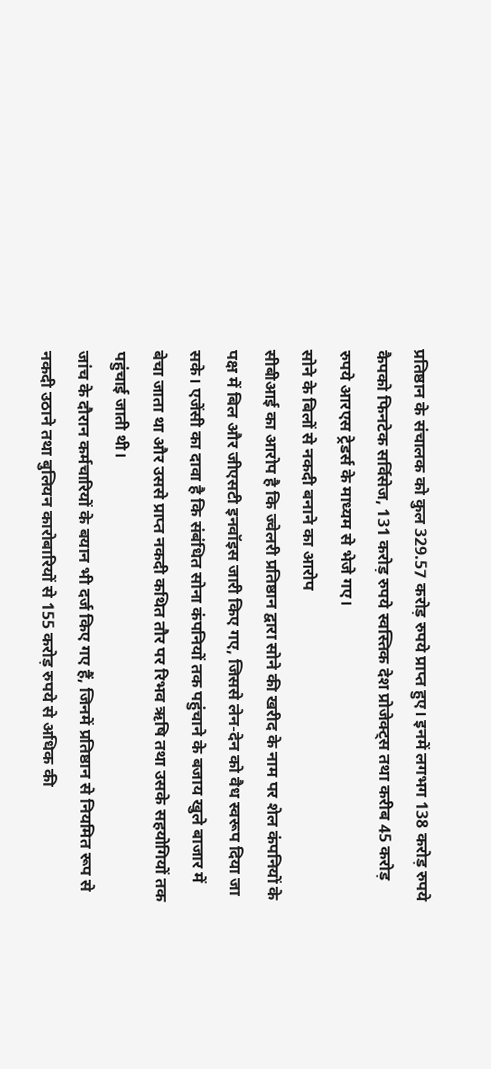प्रतिष्ठान के संचालक को कुल 329.57 करोड़ रुपये प्राप्त हुए। इनमें लगभग 138 करोड़ रुपये कैपको फिनटेक सर्विसेज, 131 करोड़ रुपये स्वस्तिक देश प्रोजेक्ट्स तथा करीब 45 करोड़ रुपये आरएस ट्रेडर्स के माध्यम से भेजे गए।
सोने के बिलों से नकदी बनाने का आरोप
सीबीआई का आरोप है कि ज्वेलरी प्रतिष्ठान द्वारा सोने की खरीद के नाम पर शेल कंपनियों के पक्ष में बिल और जीएसटी इनवॉइस जारी किए गए, जिससे लेन-देन को वैध स्वरूप दिया जा सके। एजेंसी का दावा है कि संबंधित सोना कंपनियों तक पहुंचाने के बजाय खुले बाजार में बेचा जाता था और उससे प्राप्त नकदी कथित तौर पर रिभव ऋषि तथा उसके सहयोगियों तक पहुंचाई जाती थी।
जांच के दौरान कर्मचारियों के बयान भी दर्ज किए गए हैं, जिनमें प्रतिष्ठान से नियमित रूप से नकदी उठाने तथा बुलियन कारोबारियों से 155 करोड़ रुपये से अधिक की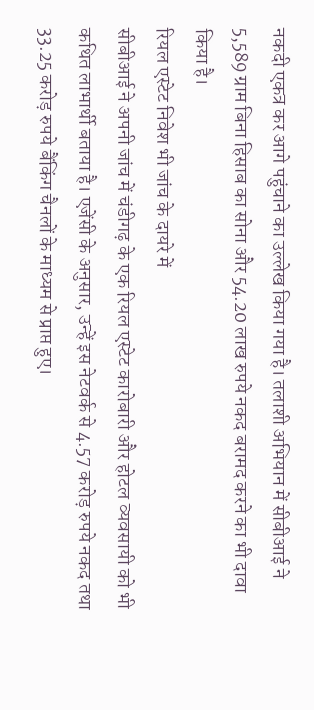नकदी एकत्र कर आगे पहुंचाने का उल्लेख किया गया है। तलाशी अभियान में सीबीआई ने 5,589 ग्राम बिना हिसाब का सोना और 54.20 लाख रुपये नकद बरामद करने का भी दावा किया है।
रियल एस्टेट निवेश भी जांच के दायरे में
सीबीआई ने अपनी जांच में चंडीगढ़ के एक रियल एस्टेट कारोबारी और होटल व्यवसायी को भी कथित लाभार्थी बताया है। एजेंसी के अनुसार, उन्हें इस नेटवर्क से 4.57 करोड़ रुपये नकद तथा 33.25 करोड़ रुपये बैंकिंग चैनलों के माध्यम से प्राप्त हुए।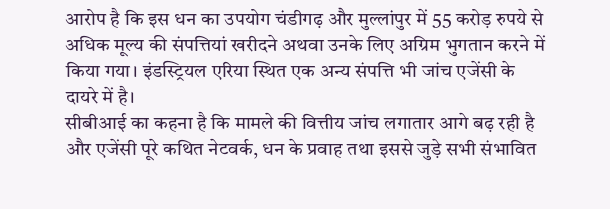आरोप है कि इस धन का उपयोग चंडीगढ़ और मुल्लांपुर में 55 करोड़ रुपये से अधिक मूल्य की संपत्तियां खरीदने अथवा उनके लिए अग्रिम भुगतान करने में किया गया। इंडस्ट्रियल एरिया स्थित एक अन्य संपत्ति भी जांच एजेंसी के दायरे में है।
सीबीआई का कहना है कि मामले की वित्तीय जांच लगातार आगे बढ़ रही है और एजेंसी पूरे कथित नेटवर्क, धन के प्रवाह तथा इससे जुड़े सभी संभावित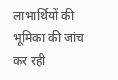लाभार्थियों की भूमिका की जांच कर रही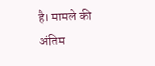है। मामले की अंतिम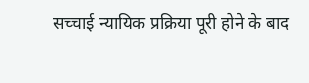सच्चाई न्यायिक प्रक्रिया पूरी होने के बाद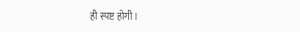ही स्पष्ट होगी।